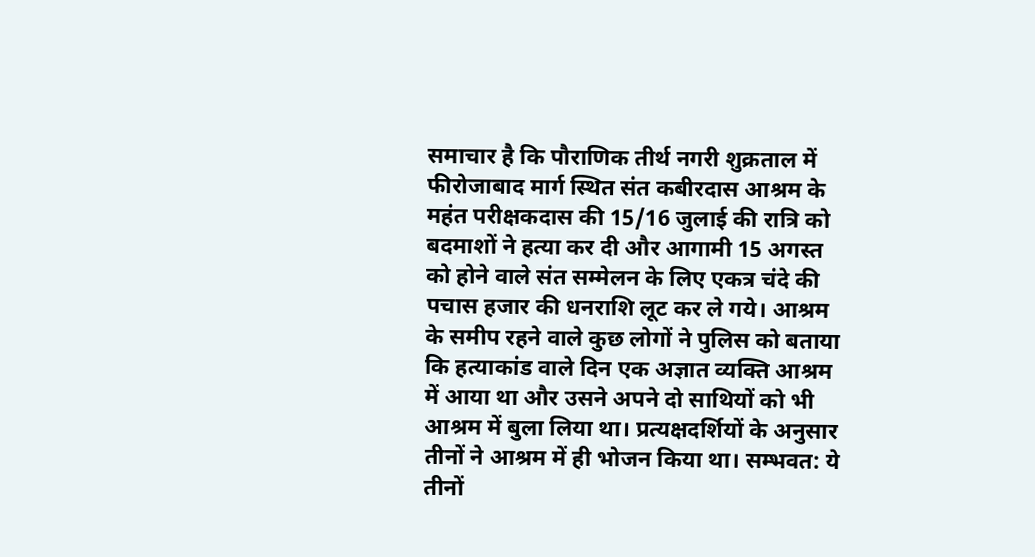समाचार है कि पौराणिक तीर्थ नगरी शुक्रताल में फीरोजाबाद मार्ग स्थित संत कबीरदास आश्रम के महंत परीक्षकदास की 15/16 जुलाई की रात्रि को बदमाशों ने हत्या कर दी और आगामी 15 अगस्त को होने वाले संत सम्मेलन के लिए एकत्र चंदे की पचास हजार की धनराशि लूट कर ले गये। आश्रम के समीप रहने वाले कुछ लोगों ने पुलिस को बताया कि हत्याकांड वाले दिन एक अज्ञात व्यक्ति आश्रम में आया था और उसने अपने दो साथियों को भी आश्रम में बुला लिया था। प्रत्यक्षदर्शियों के अनुसार तीनों ने आश्रम में ही भोजन किया था। सम्भवत: ये तीनों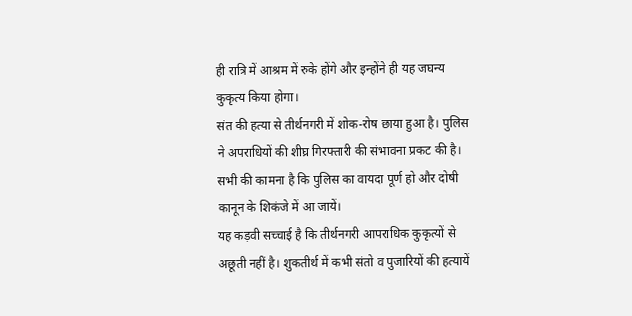ही रात्रि में आश्रम में रुके होंगे और इन्होंने ही यह जघन्य कुकृत्य किया होगा।
संत की हत्या से तीर्थनगरी में शोक-रोष छाया हुआ है। पुलिस ने अपराधियों की शीघ्र गिरफ्तारी की संभावना प्रकट की है। सभी की कामना है कि पुलिस का वायदा पूर्ण हो और दोषी कानून के शिकंजे में आ जायें।
यह कड़वी सच्चाई है कि तीर्थनगरी आपराधिक कुकृत्यों से अछूती नहीं है। शुकतीर्थ में कभी संतो व पुजारियों की हत्यायें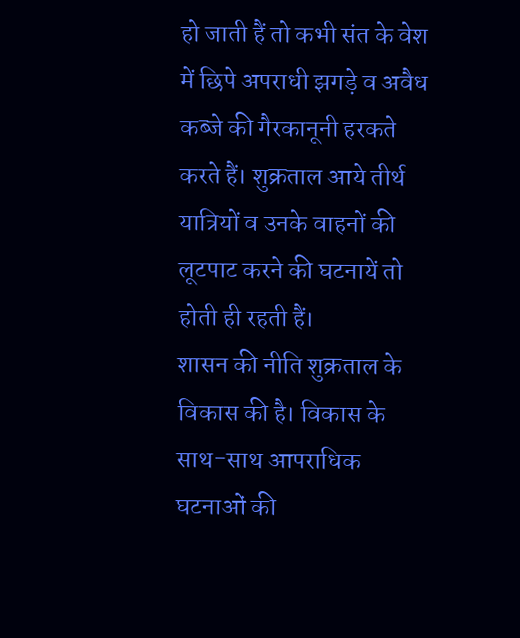हो जाती हैं तो कभी संत के वेश में छिपे अपराधी झगड़े व अवैध कब्जे की गैरकानूनी हरकते करते हैं। शुक्रताल आये तीर्थ यात्रियों व उनके वाहनों की लूटपाट करने की घटनायें तो होती ही रहती हैं।
शासन की नीति शुक्रताल के विकास की है। विकास के साथ-साथ आपराधिक घटनाओं की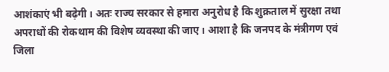आशंकाएं भी बढ़ेगी। अतः राज्य सरकार से हमारा अनुरोध है कि शुक्रताल में सुरक्षा तथा अपराधों की रोकथाम की विशेष व्यवस्था की जाए। आशा है कि जनपद के मंत्रीगण एवं जिला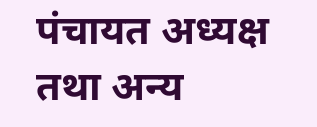पंचायत अध्यक्ष तथा अन्य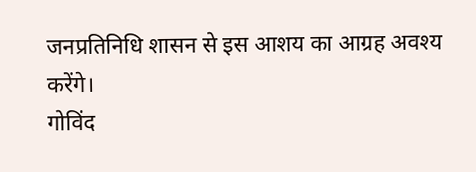जनप्रतिनिधि शासन से इस आशय का आग्रह अवश्य करेंगे।
गोविंद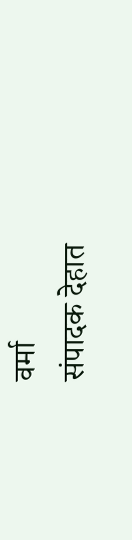वर्मा
संपादक देहात